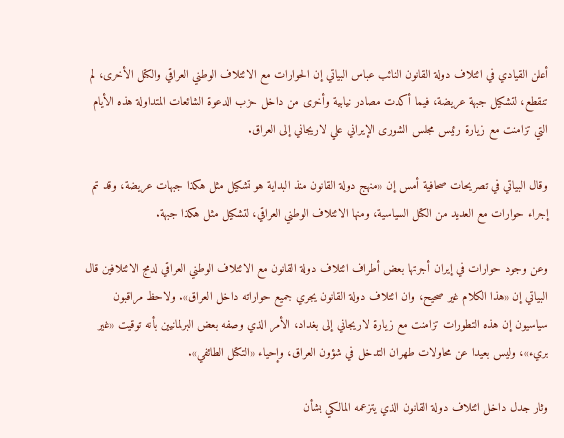أعلن القيادي في ائتلاف دولة القانون النائب عباس البياتي إن الحوارات مع الائتلاف الوطني العراقي والكتل الأخرى، لم تنقطع، لتشكيل جبهة عريضة، فيما أكدت مصادر نيابية وأخرى من داخل حزب الدعوة الشائعات المتداولة هذه الأيام التي تزامنت مع زيارة رئيس مجلس الشورى الإيراني علي لاريجاني إلى العراق.

وقال البياتي في تصريحات صحافية أمس إن «منهج دولة القانون منذ البداية هو تشكيل مثل هكذا جبهات عريضة، وقد تم إجراء حوارات مع العديد من الكتل السياسية، ومنها الائتلاف الوطني العراقي، لتشكيل مثل هكذا جبهة.

وعن وجود حوارات في إيران أجرتها بعض أطراف ائتلاف دولة القانون مع الائتلاف الوطني العراقي لدمج الائتلافين قال البياتي إن «هذا الكلام غير صحيح، وان ائتلاف دولة القانون يجري جميع حواراته داخل العراق». ولاحظ مراقبون سياسيون إن هذه التطورات تزامنت مع زيارة لاريجاني إلى بغداد، الأمر الذي وصفه بعض البرلمانيين بأنه توقيت «غير بريء»، وليس بعيدا عن محاولات طهران التدخل في شؤون العراق، وإحياء «التكتل الطائفي».

وثار جدل داخل ائتلاف دولة القانون الذي يتزعمه المالكي بشأن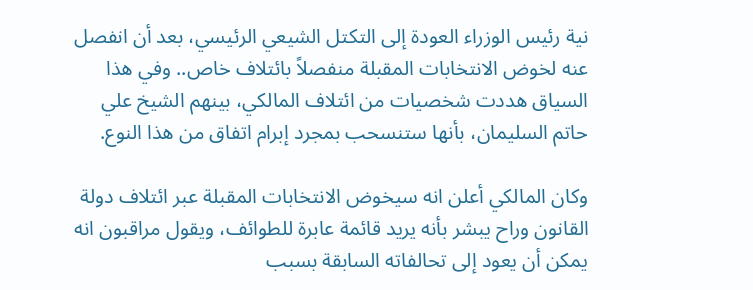نية رئيس الوزراء العودة إلى التكتل الشيعي الرئيسي، بعد أن انفصل عنه لخوض الانتخابات المقبلة منفصلاً بائتلاف خاص.. وفي هذا السياق هددت شخصيات من ائتلاف المالكي، بينهم الشيخ علي حاتم السليمان، بأنها ستنسحب بمجرد إبرام اتفاق من هذا النوع.

وكان المالكي أعلن انه سيخوض الانتخابات المقبلة عبر ائتلاف دولة القانون وراح يبشر بأنه يريد قائمة عابرة للطوائف، ويقول مراقبون انه يمكن أن يعود إلى تحالفاته السابقة بسبب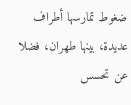ضغوط تمارسها أطراف عديدة، بينها طهران، فضلا عن تحسس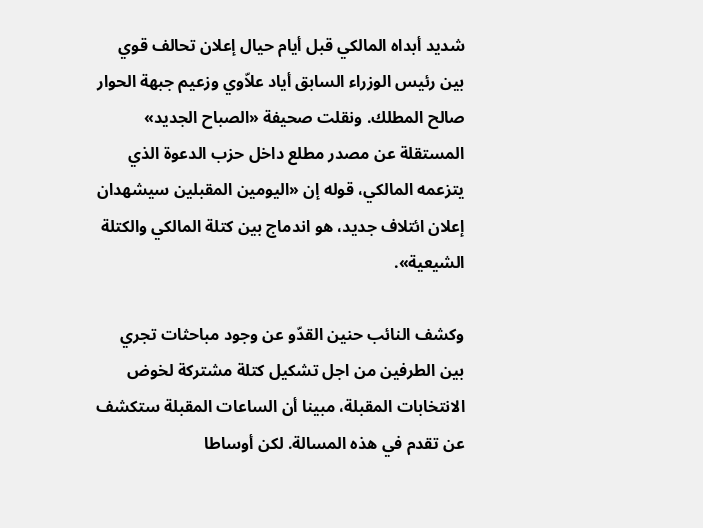شديد أبداه المالكي قبل أيام حيال إعلان تحالف قوي بين رئيس الوزراء السابق أياد علاّوي وزعيم جبهة الحوار صالح المطلك. ونقلت صحيفة «الصباح الجديد» المستقلة عن مصدر مطلع داخل حزب الدعوة الذي يتزعمه المالكي، قوله إن «اليومين المقبلين سيشهدان إعلان ائتلاف جديد، هو اندماج بين كتلة المالكي والكتلة الشيعية».

وكشف النائب حنين القدّو عن وجود مباحثات تجري بين الطرفين من اجل تشكيل كتلة مشتركة لخوض الانتخابات المقبلة، مبينا أن الساعات المقبلة ستكشف عن تقدم في هذه المسالة. لكن أوساطا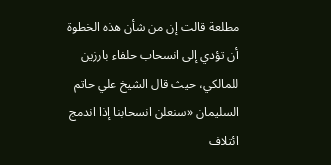مطلعة قالت إن من شأن هذه الخطوة أن تؤدي إلى انسحاب حلفاء بارزين للمالكي، حيث قال الشيخ علي حاتم السليمان «سنعلن انسحابنا إذا اندمج ائتلاف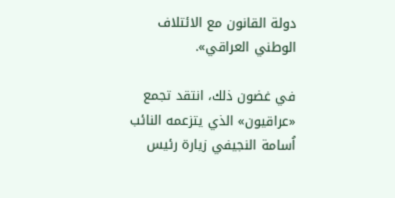دولة القانون مع الائتلاف الوطني العراقي».

في غضون ذلك، انتقد تجمع «عراقيون» الذي يتزعمه النائب اُسامة النجيفي زيارة رئيس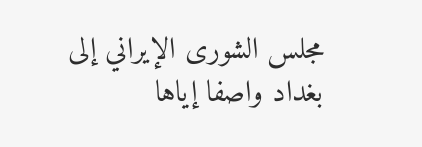مجلس الشورى الإيراني إلى بغداد واصفا إياها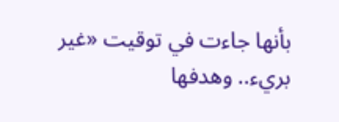بأنها جاءت في توقيت «غير بريء.. وهدفها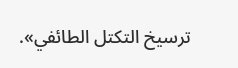ترسيخ التكتل الطائفي».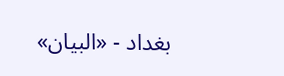بغداد - «البيان»